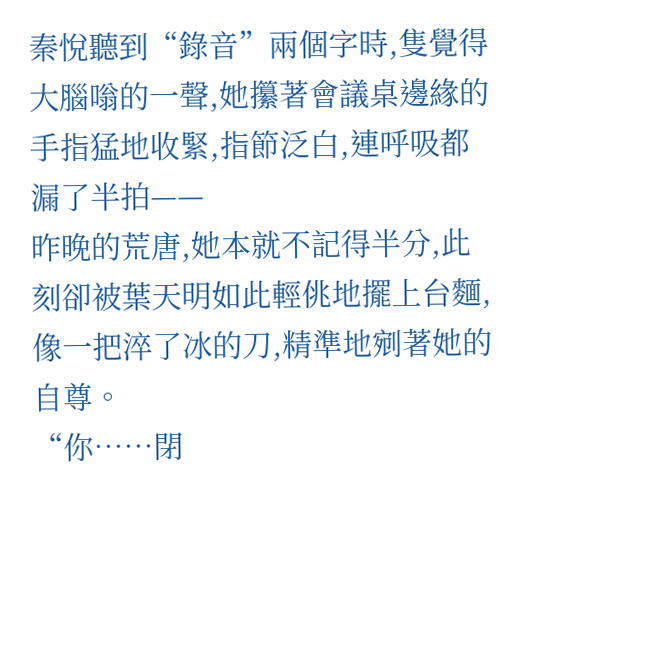秦悅聽到“錄音”兩個字時,隻覺得大腦嗡的一聲,她攥著會議桌邊緣的手指猛地收緊,指節泛白,連呼吸都漏了半拍——
昨晚的荒唐,她本就不記得半分,此刻卻被葉天明如此輕佻地擺上台麵,像一把淬了冰的刀,精準地剜著她的自尊。
“你……閉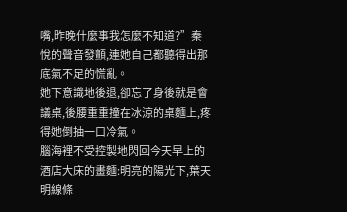嘴,昨晚什麼事我怎麼不知道?”秦悅的聲音發顫,連她自己都聽得出那底氣不足的慌亂。
她下意識地後退,卻忘了身後就是會議桌,後腰重重撞在冰涼的桌麵上,疼得她倒抽一口冷氣。
腦海裡不受控製地閃回今天早上的酒店大床的畫麵:明亮的陽光下,葉天明線條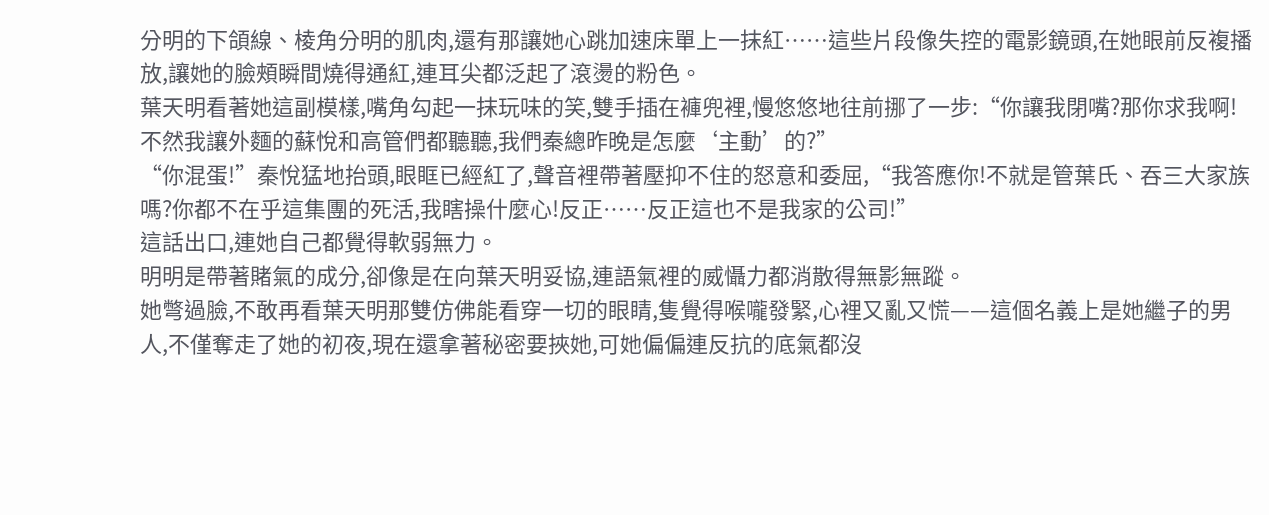分明的下頜線、棱角分明的肌肉,還有那讓她心跳加速床單上一抹紅……這些片段像失控的電影鏡頭,在她眼前反複播放,讓她的臉頰瞬間燒得通紅,連耳尖都泛起了滾燙的粉色。
葉天明看著她這副模樣,嘴角勾起一抹玩味的笑,雙手插在褲兜裡,慢悠悠地往前挪了一步:“你讓我閉嘴?那你求我啊!不然我讓外麵的蘇悅和高管們都聽聽,我們秦總昨晚是怎麼‘主動’的?”
“你混蛋!”秦悅猛地抬頭,眼眶已經紅了,聲音裡帶著壓抑不住的怒意和委屈,“我答應你!不就是管葉氏、吞三大家族嗎?你都不在乎這集團的死活,我瞎操什麼心!反正……反正這也不是我家的公司!”
這話出口,連她自己都覺得軟弱無力。
明明是帶著賭氣的成分,卻像是在向葉天明妥協,連語氣裡的威懾力都消散得無影無蹤。
她彆過臉,不敢再看葉天明那雙仿佛能看穿一切的眼睛,隻覺得喉嚨發緊,心裡又亂又慌——這個名義上是她繼子的男人,不僅奪走了她的初夜,現在還拿著秘密要挾她,可她偏偏連反抗的底氣都沒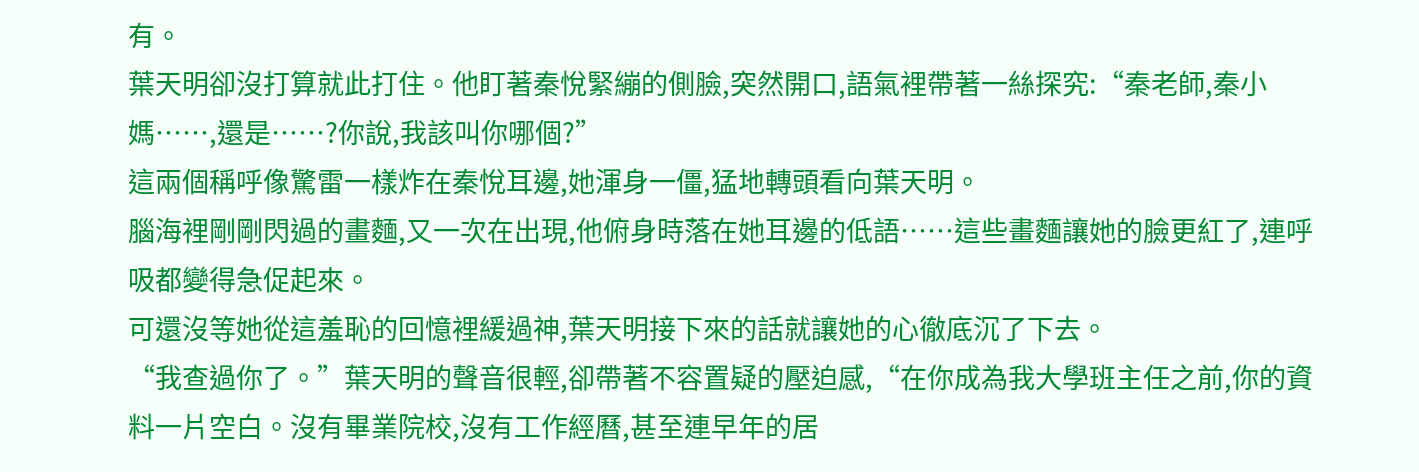有。
葉天明卻沒打算就此打住。他盯著秦悅緊繃的側臉,突然開口,語氣裡帶著一絲探究:“秦老師,秦小媽……,還是……?你說,我該叫你哪個?”
這兩個稱呼像驚雷一樣炸在秦悅耳邊,她渾身一僵,猛地轉頭看向葉天明。
腦海裡剛剛閃過的畫麵,又一次在出現,他俯身時落在她耳邊的低語……這些畫麵讓她的臉更紅了,連呼吸都變得急促起來。
可還沒等她從這羞恥的回憶裡緩過神,葉天明接下來的話就讓她的心徹底沉了下去。
“我查過你了。”葉天明的聲音很輕,卻帶著不容置疑的壓迫感,“在你成為我大學班主任之前,你的資料一片空白。沒有畢業院校,沒有工作經曆,甚至連早年的居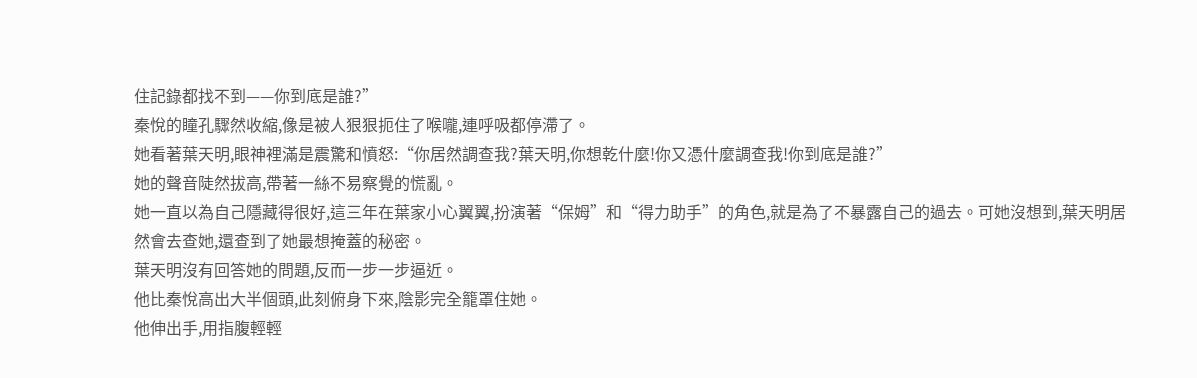住記錄都找不到——你到底是誰?”
秦悅的瞳孔驟然收縮,像是被人狠狠扼住了喉嚨,連呼吸都停滯了。
她看著葉天明,眼神裡滿是震驚和憤怒:“你居然調查我?葉天明,你想乾什麼!你又憑什麼調查我!你到底是誰?”
她的聲音陡然拔高,帶著一絲不易察覺的慌亂。
她一直以為自己隱藏得很好,這三年在葉家小心翼翼,扮演著“保姆”和“得力助手”的角色,就是為了不暴露自己的過去。可她沒想到,葉天明居然會去查她,還查到了她最想掩蓋的秘密。
葉天明沒有回答她的問題,反而一步一步逼近。
他比秦悅高出大半個頭,此刻俯身下來,陰影完全籠罩住她。
他伸出手,用指腹輕輕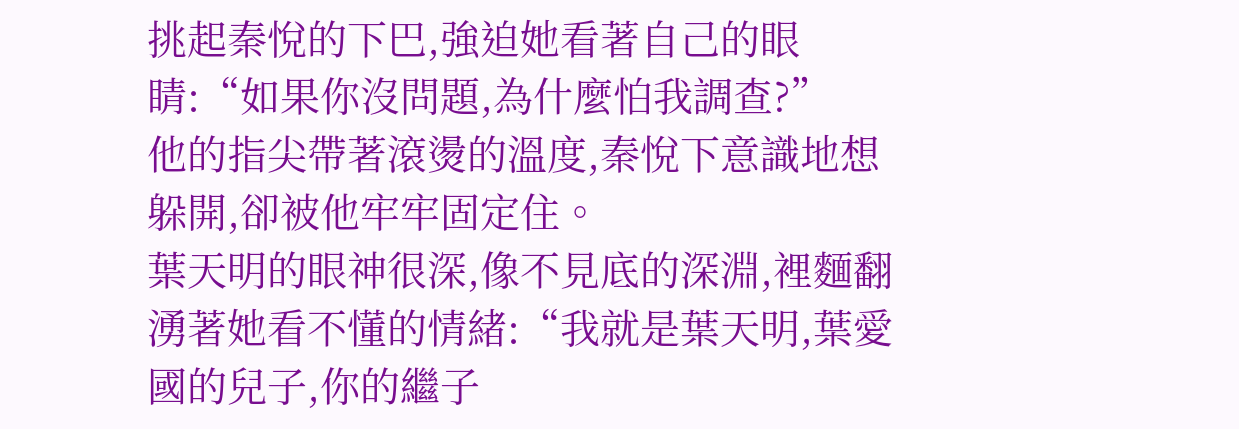挑起秦悅的下巴,強迫她看著自己的眼睛:“如果你沒問題,為什麼怕我調查?”
他的指尖帶著滾燙的溫度,秦悅下意識地想躲開,卻被他牢牢固定住。
葉天明的眼神很深,像不見底的深淵,裡麵翻湧著她看不懂的情緒:“我就是葉天明,葉愛國的兒子,你的繼子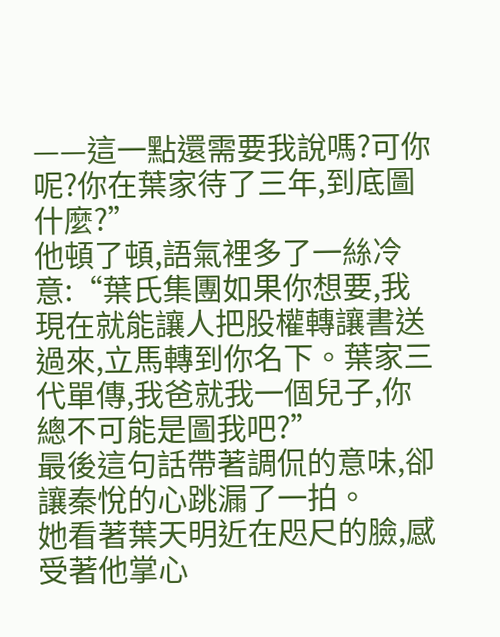——這一點還需要我說嗎?可你呢?你在葉家待了三年,到底圖什麼?”
他頓了頓,語氣裡多了一絲冷意:“葉氏集團如果你想要,我現在就能讓人把股權轉讓書送過來,立馬轉到你名下。葉家三代單傳,我爸就我一個兒子,你總不可能是圖我吧?”
最後這句話帶著調侃的意味,卻讓秦悅的心跳漏了一拍。
她看著葉天明近在咫尺的臉,感受著他掌心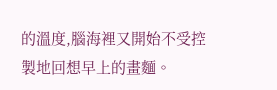的溫度,腦海裡又開始不受控製地回想早上的畫麵。